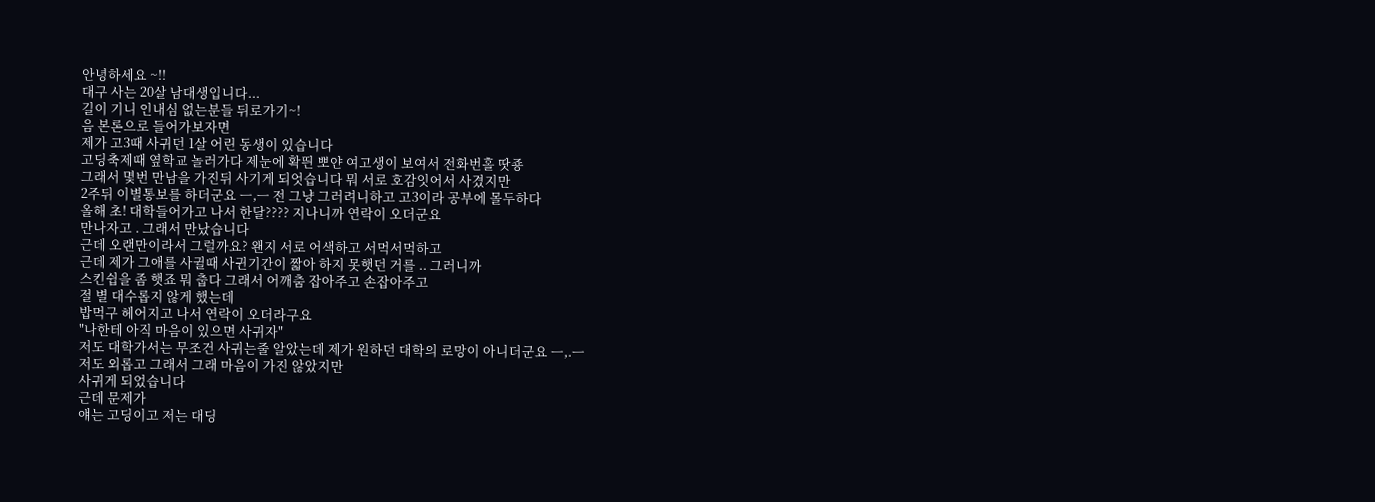안녕하세요 ~!!
대구 사는 20살 남대생입니다...
길이 기니 인내심 없는분들 뒤로가기~!
음 본론으로 들어가보자면
제가 고3때 사귀던 1살 어린 동생이 있습니다
고딩축제때 옆학교 놀러가다 제눈에 확띈 뽀얀 여고생이 보여서 전화번홀 땃죵
그래서 몇번 만남을 가진뒤 사기게 되엇습니다 뭐 서로 호감잇어서 사겼지만
2주뒤 이별통보를 하더군요 ㅡ,ㅡ 전 그냥 그러려니하고 고3이라 공부에 몰두하다
올해 초! 대학들어가고 나서 한달???? 지나니까 연락이 오더군요
만나자고 . 그래서 만났습니다
근데 오랜만이라서 그럴까요? 왠지 서로 어색하고 서먹서먹하고
근데 제가 그애를 사귈때 사귄기간이 짧아 하지 못햇던 거를 .. 그러니까
스킨쉽을 좀 햇죠 뭐 춥다 그래서 어깨춤 잡아주고 손잡아주고
절 별 대수롭지 않게 했는데
밥먹구 헤어지고 나서 연락이 오더라구요
"나한테 아직 마음이 있으면 사귀자"
저도 대학가서는 무조건 사귀는줄 알았는데 제가 원하던 대학의 로망이 아니더군요 ㅡ,.ㅡ
저도 외롭고 그래서 그래 마음이 가진 않았지만
사귀게 되었습니다
근데 문제가
얘는 고딩이고 저는 대딩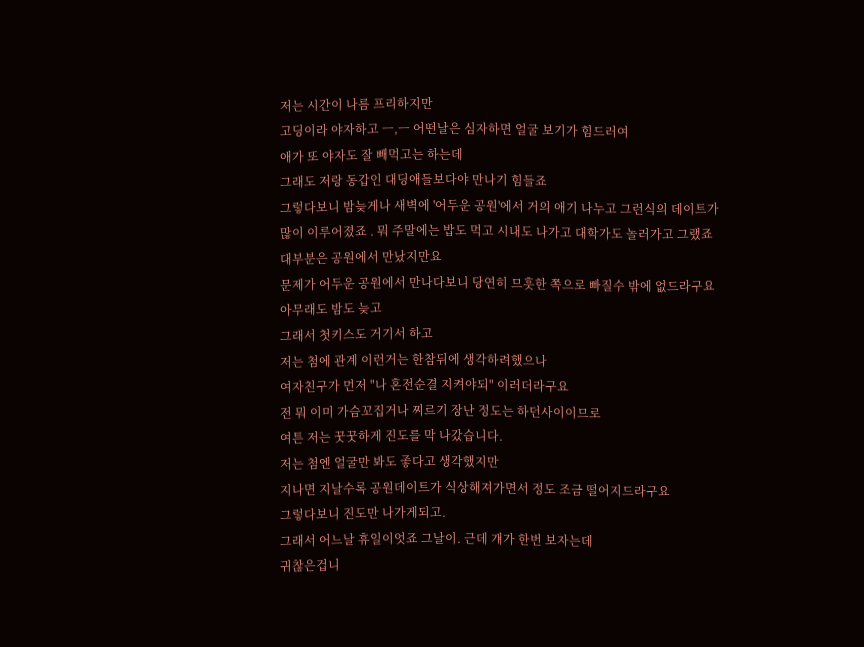저는 시간이 나름 프리하지만
고딩이라 야자하고 ㅡ,ㅡ 어떤날은 심자하면 얼굴 보기가 힘드러여
애가 또 야자도 잘 빼먹고는 하는데
그래도 저랑 동갑인 대딩애들보다야 만나기 힘들죠
그렇다보니 밤늦게나 새벽에 '어두운 공원'에서 거의 애기 나누고 그런식의 데이트가
많이 이루어졌죠 . 뭐 주말에는 밥도 먹고 시내도 나가고 대학가도 놀러가고 그랬죠
대부분은 공원에서 만났지만요
문제가 어두운 공원에서 만나다보니 당연히 므흣한 쪽으로 빠질수 밖에 없드라구요
아무래도 밤도 늦고
그래서 첫키스도 거기서 하고
저는 첨에 관계 이런거는 한참뒤에 생각하려했으나
여자친구가 먼저 "나 혼전순결 지켜야되" 이러더라구요
전 뭐 이미 가슴꼬집거나 찌르기 장난 정도는 하던사이이므로
여튼 저는 꿋꿋하게 진도를 막 나갔습니다.
저는 첨엔 얼굴만 봐도 좋다고 생각했지만
지나면 지날수록 공원데이트가 식상해져가면서 정도 조금 떨어지드라구요
그렇다보니 진도만 나가게되고.
그래서 어느날 휴일이엇죠 그날이. 근데 걔가 한번 보자는데
귀찮은겁니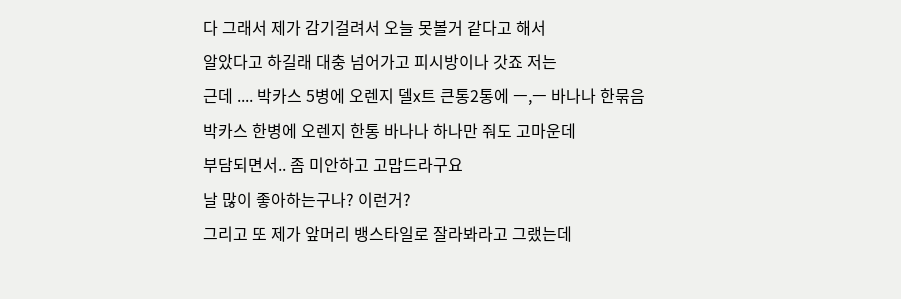다 그래서 제가 감기걸려서 오늘 못볼거 같다고 해서
알았다고 하길래 대충 넘어가고 피시방이나 갓죠 저는
근데 .... 박카스 5병에 오렌지 델x트 큰통2통에 ㅡ,ㅡ 바나나 한묶음
박카스 한병에 오렌지 한통 바나나 하나만 줘도 고마운데
부담되면서.. 좀 미안하고 고맙드라구요
날 많이 좋아하는구나? 이런거?
그리고 또 제가 앞머리 뱅스타일로 잘라봐라고 그랬는데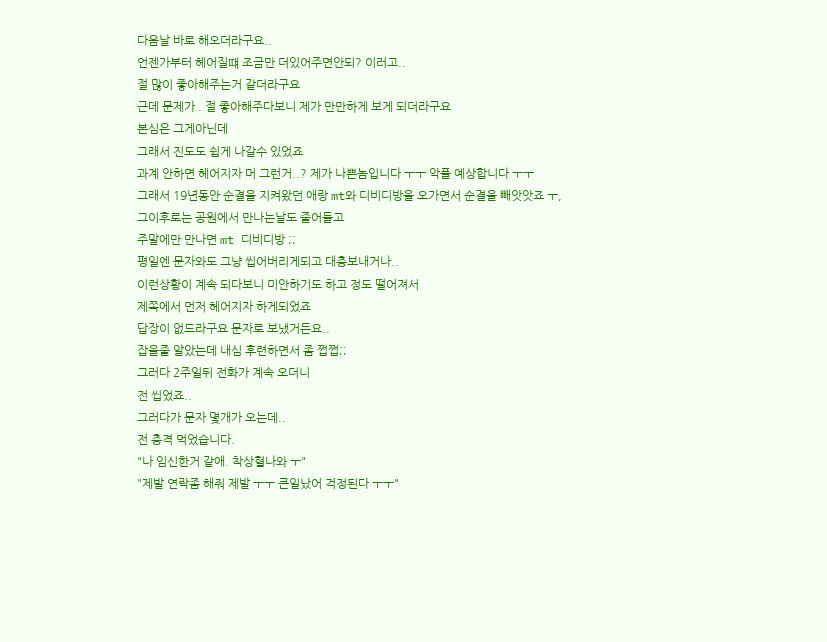다음날 바로 해오더라구요..
언젠가부터 헤어질떄 조금만 더있어주면안되? 이러고..
절 많이 좋아해주는거 같더라구요
근데 문제가 . 절 좋아해주다보니 제가 만만하게 보게 되더라구요
본심은 그게아닌데
그래서 진도도 쉽게 나갈수 있었죠
과계 안하면 헤어지자 머 그런거..? 제가 나쁜놈입니다 ㅜㅜ 악플 예상합니다 ㅜㅜ
그래서 19년동안 순결을 지켜왔던 애랑 mt와 디비디방을 오가면서 순결을 빼앗앗죠 ㅜ,
그이후로는 공원에서 만나는날도 줄어들고
주말에만 만나면 mt 디비디방 ;;
평일엔 문자와도 그냥 씹어버리게되고 대충보내거나..
이런상황이 계속 되다보니 미안하기도 하고 정도 떨어져서
제쪽에서 먼저 헤어지자 하게되었죠
답장이 없드라구요 문자로 보냈거든요..
잡을줄 알았는데 내심 후련하면서 좀 쩝쩝;;
그러다 2주일뒤 전화가 계속 오더니
전 씹었죠..
그러다가 문자 몇개가 오는데..
전 충격 먹었습니다.
"나 임신한거 같애. 착상혈나와 ㅜ"
"제발 연락좀 해줘 제발 ㅜㅜ 큰일났어 걱정된다 ㅜㅜ"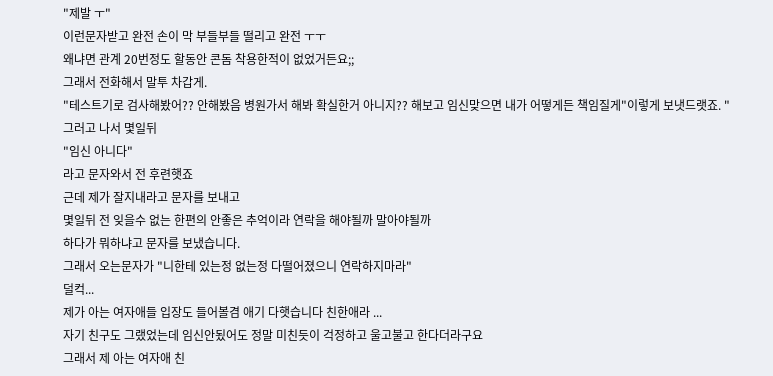"제발 ㅜ"
이런문자받고 완전 손이 막 부들부들 떨리고 완전 ㅜㅜ
왜냐면 관계 20번정도 할동안 콘돔 착용한적이 없었거든요;;
그래서 전화해서 말투 차갑게.
"테스트기로 검사해봤어?? 안해봤음 병원가서 해봐 확실한거 아니지?? 해보고 임신맞으면 내가 어떻게든 책임질게"이렇게 보냇드랫죠. "
그러고 나서 몇일뒤
"임신 아니다"
라고 문자와서 전 후련햇죠
근데 제가 잘지내라고 문자를 보내고
몇일뒤 전 잊을수 없는 한편의 안좋은 추억이라 연락을 해야될까 말아야될까
하다가 뭐하냐고 문자를 보냈습니다.
그래서 오는문자가 "니한테 있는정 없는정 다떨어졌으니 연락하지마라"
덜컥...
제가 아는 여자애들 입장도 들어볼겸 애기 다햇습니다 친한애라 ...
자기 친구도 그랬었는데 임신안됬어도 정말 미친듯이 걱정하고 울고불고 한다더라구요
그래서 제 아는 여자애 친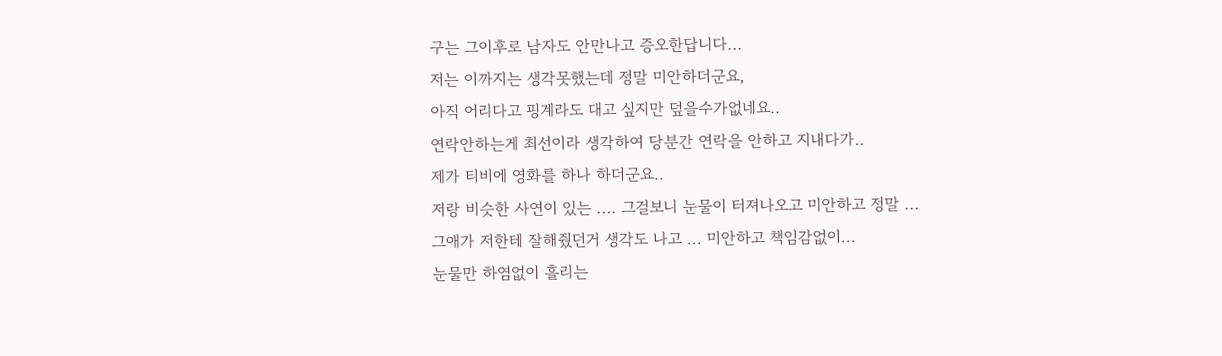구는 그이후로 남자도 안만나고 증오한답니다...
저는 이까지는 생각못했는데 정말 미안하더군요,
아직 어리다고 핑계라도 대고 싶지만 덮을수가없네요..
연락안하는게 최선이라 생각하여 당분간 연락을 안하고 지내다가..
제가 티비에 영화를 하나 하더군요..
저랑 비슷한 사연이 있는 .... 그걸보니 눈물이 터져나오고 미안하고 정말 ...
그애가 저한테 잘해줬던거 생각도 나고 ... 미안하고 책임감없이...
눈물만 하염없이 흘리는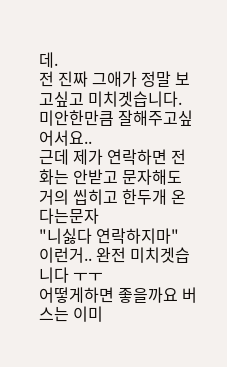데.
전 진짜 그애가 정말 보고싶고 미치겟습니다.
미안한만큼 잘해주고싶어서요..
근데 제가 연락하면 전화는 안받고 문자해도 거의 씹히고 한두개 온다는문자
"니싫다 연락하지마"
이런거.. 완전 미치겟습니다 ㅜㅜ
어떻게하면 좋을까요 버스는 이미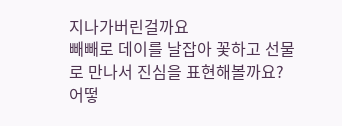지나가버린걸까요
빼빼로 데이를 날잡아 꽃하고 선물로 만나서 진심을 표현해볼까요?
어떻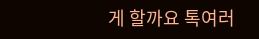게 할까요 톡여러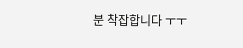분 착잡합니다 ㅜㅜ